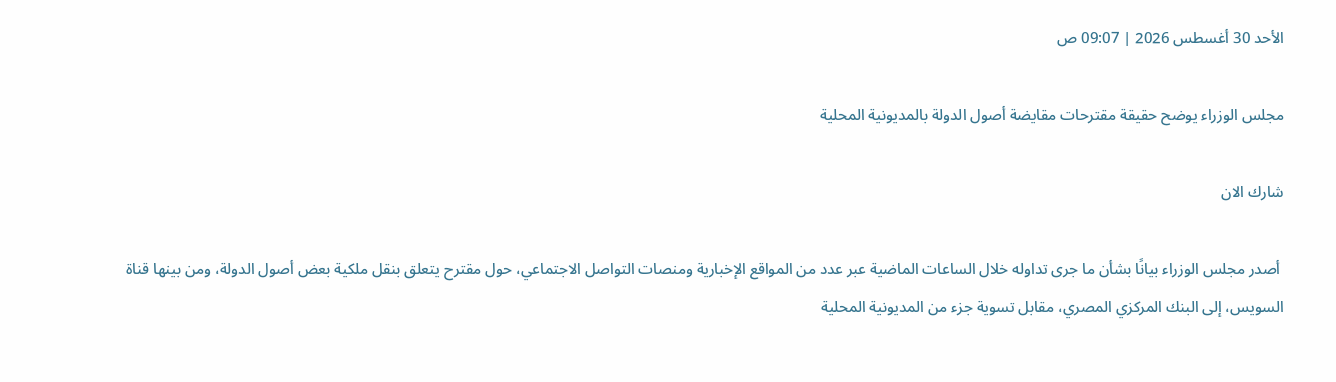الأحد 30 أغسطس 2026 | 09:07 ص

مجلس الوزراء يوضح حقيقة مقترحات مقايضة أصول الدولة بالمديونية المحلية

شارك الان

 أصدر مجلس الوزراء بيانًا بشأن ما جرى تداوله خلال الساعات الماضية عبر عدد من المواقع الإخبارية ومنصات التواصل الاجتماعي، حول مقترح يتعلق بنقل ملكية بعض أصول الدولة، ومن بينها قناة السويس، إلى البنك المركزي المصري، مقابل تسوية جزء من المديونية المحلية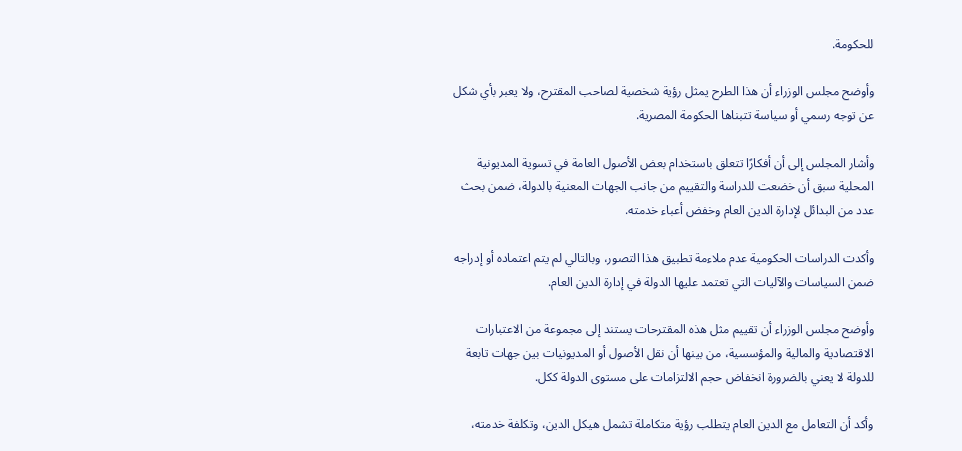للحكومة.

وأوضح مجلس الوزراء أن هذا الطرح يمثل رؤية شخصية لصاحب المقترح، ولا يعبر بأي شكل عن توجه رسمي أو سياسة تتبناها الحكومة المصرية.

وأشار المجلس إلى أن أفكارًا تتعلق باستخدام بعض الأصول العامة في تسوية المديونية المحلية سبق أن خضعت للدراسة والتقييم من جانب الجهات المعنية بالدولة، ضمن بحث عدد من البدائل لإدارة الدين العام وخفض أعباء خدمته.

وأكدت الدراسات الحكومية عدم ملاءمة تطبيق هذا التصور، وبالتالي لم يتم اعتماده أو إدراجه ضمن السياسات والآليات التي تعتمد عليها الدولة في إدارة الدين العام.

وأوضح مجلس الوزراء أن تقييم مثل هذه المقترحات يستند إلى مجموعة من الاعتبارات الاقتصادية والمالية والمؤسسية، من بينها أن نقل الأصول أو المديونيات بين جهات تابعة للدولة لا يعني بالضرورة انخفاض حجم الالتزامات على مستوى الدولة ككل.

وأكد أن التعامل مع الدين العام يتطلب رؤية متكاملة تشمل هيكل الدين، وتكلفة خدمته،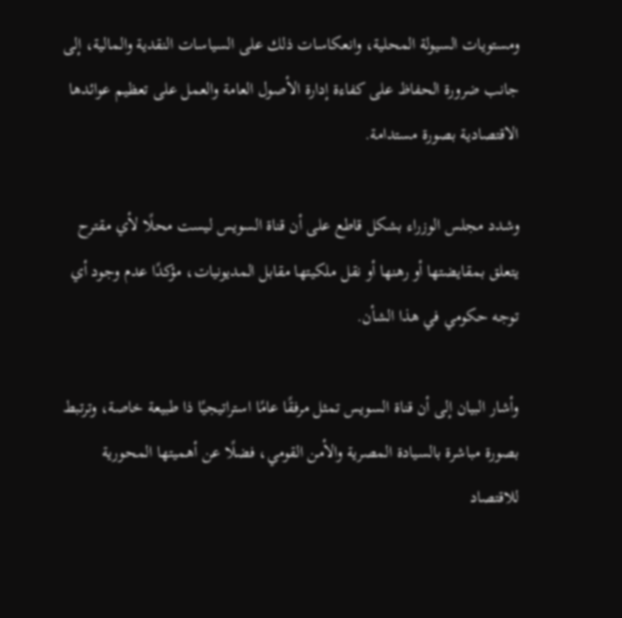ومستويات السيولة المحلية، وانعكاسات ذلك على السياسات النقدية والمالية، إلى جانب ضرورة الحفاظ على كفاءة إدارة الأصول العامة والعمل على تعظيم عوائدها الاقتصادية بصورة مستدامة.

وشدد مجلس الوزراء بشكل قاطع على أن قناة السويس ليست محلًا لأي مقترح يتعلق بمقايضتها أو رهنها أو نقل ملكيتها مقابل المديونيات، مؤكدًا عدم وجود أي توجه حكومي في هذا الشأن.

وأشار البيان إلى أن قناة السويس تمثل مرفقًا عامًا استراتيجيًا ذا طبيعة خاصة، وترتبط بصورة مباشرة بالسيادة المصرية والأمن القومي، فضلًا عن أهميتها المحورية للاقتصاد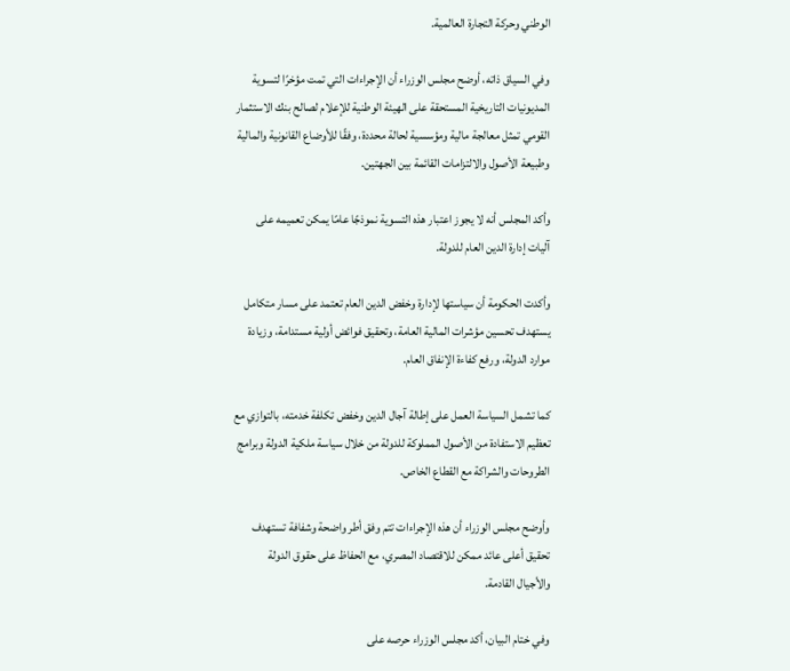الوطني وحركة التجارة العالمية.

وفي السياق ذاته، أوضح مجلس الوزراء أن الإجراءات التي تمت مؤخرًا لتسوية المديونيات التاريخية المستحقة على الهيئة الوطنية للإعلام لصالح بنك الاستثمار القومي تمثل معالجة مالية ومؤسسية لحالة محددة، وفقًا للأوضاع القانونية والمالية وطبيعة الأصول والالتزامات القائمة بين الجهتين.

وأكد المجلس أنه لا يجوز اعتبار هذه التسوية نموذجًا عامًا يمكن تعميمه على آليات إدارة الدين العام للدولة.

وأكدت الحكومة أن سياستها لإدارة وخفض الدين العام تعتمد على مسار متكامل يستهدف تحسين مؤشرات المالية العامة، وتحقيق فوائض أولية مستدامة، وزيادة موارد الدولة، ورفع كفاءة الإنفاق العام.

كما تشمل السياسة العمل على إطالة آجال الدين وخفض تكلفة خدمته، بالتوازي مع تعظيم الاستفادة من الأصول المملوكة للدولة من خلال سياسة ملكية الدولة وبرامج الطروحات والشراكة مع القطاع الخاص.

وأوضح مجلس الوزراء أن هذه الإجراءات تتم وفق أطر واضحة وشفافة تستهدف تحقيق أعلى عائد ممكن للاقتصاد المصري، مع الحفاظ على حقوق الدولة والأجيال القادمة.

وفي ختام البيان، أكد مجلس الوزراء حرصه على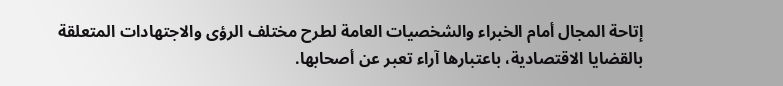إتاحة المجال أمام الخبراء والشخصيات العامة لطرح مختلف الرؤى والاجتهادات المتعلقة بالقضايا الاقتصادية، باعتبارها آراء تعبر عن أصحابها.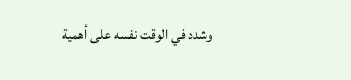وشدد في الوقت نفسه على أهمية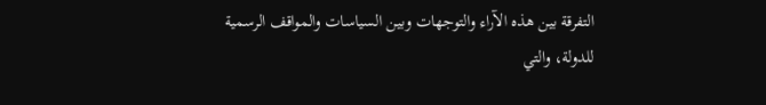التفرقة بين هذه الآراء والتوجهات وبين السياسات والمواقف الرسمية للدولة، والتي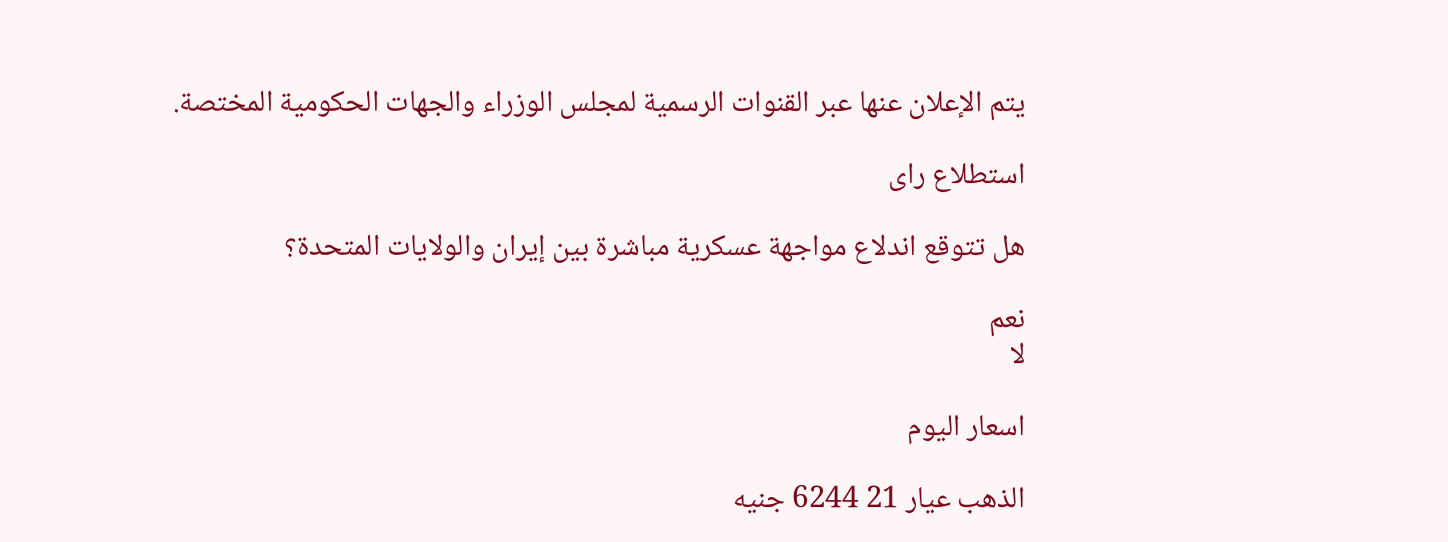يتم الإعلان عنها عبر القنوات الرسمية لمجلس الوزراء والجهات الحكومية المختصة.

استطلاع راى

هل تتوقع اندلاع مواجهة عسكرية مباشرة بين إيران والولايات المتحدة؟

نعم
لا

اسعار اليوم

الذهب عيار 21 6244 جنيه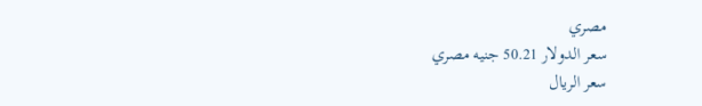مصري
سعر الدولار 50.21 جنيه مصري
سعر الريال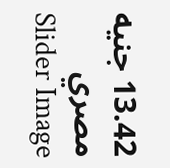13.42 جنيه مصري
Slider Image